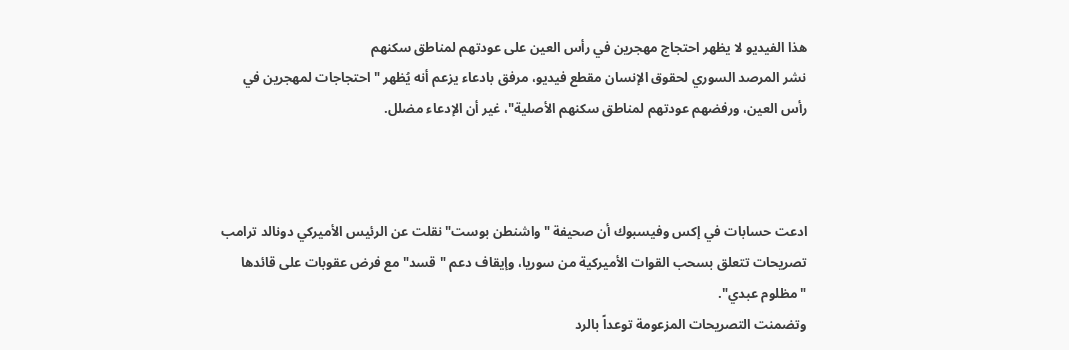هذا الفيديو لا يظهر احتجاج مهجرين في رأس العين على عودتهم لمناطق سكنهم
نشر المرصد السوري لحقوق الإنسان مقطع فيديو، مرفق بادعاء يزعم أنه يُظهر "احتجاجات لمهجرين في رأس العين، ورفضهم عودتهم لمناطق سكنهم الأصلية"، غير أن الإدعاء مضلل.



ادعت حسابات في إكس وفيسبوك أن صحيفة "واشنطن بوست" نقلت عن الرئيس الأميركي دونالد ترامب تصريحات تتعلق بسحب القوات الأميركية من سوريا، وإيقاف دعم "قسد" مع فرض عقوبات على قائدها "مظلوم عبدي".
وتضمنت التصريحات المزعومة توعداً بالرد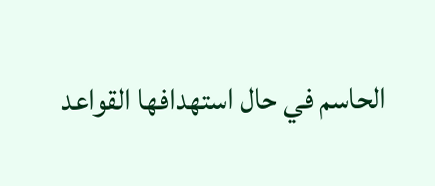الحاسم في حال استهدافها القواعد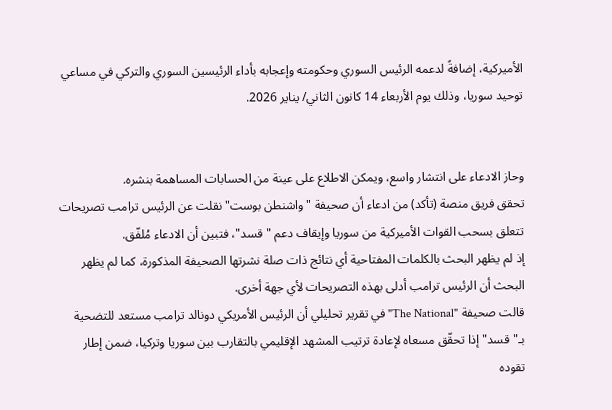الأميركية، إضافةً لدعمه الرئيس السوري وحكومته وإعجابه بأداء الرئيسين السوري والتركي في مساعي توحيد سوريا، وذلك يوم الأربعاء 14 كانون الثاني/ يناير 2026.


وحاز الادعاء على انتشار واسع، ويمكن الاطلاع على عينة من الحسابات المساهمة بنشره.
تحقق فريق منصة (تأكد) من ادعاء أن صحيفة "واشنطن بوست" نقلت عن الرئيس ترامب تصريحات تتعلق بسحب القوات الأميركية من سوريا وإيقاف دعم "قسد"، فتبين أن الادعاء مُلفّق.
إذ لم يظهر البحث بالكلمات المفتاحية أي نتائج ذات صلة نشرتها الصحيفة المذكورة، كما لم يظهر البحث أن الرئيس ترامب أدلى بهذه التصريحات لأي جهة أخرى.
قالت صحيفة "The National" في تقرير تحليلي أن الرئيس الأمريكي دونالد ترامب مستعد للتضحية بـ"قسد" إذا تحقّق مسعاه لإعادة ترتيب المشهد الإقليمي بالتقارب بين سوريا وتركيا، ضمن إطار تقوده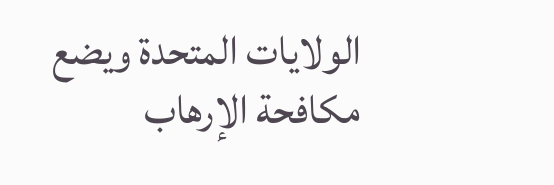الولايات المتحدة ويضع مكافحة الإرهاب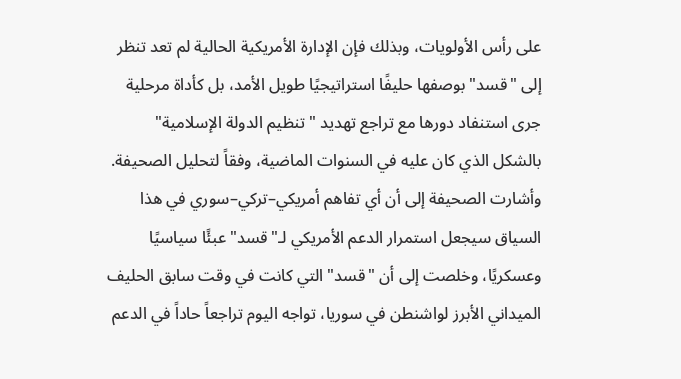على رأس الأولويات، وبذلك فإن الإدارة الأمريكية الحالية لم تعد تنظر إلى "قسد" بوصفها حليفًا استراتيجيًا طويل الأمد، بل كأداة مرحلية جرى استنفاد دورها مع تراجع تهديد "تنظيم الدولة الإسلامية" بالشكل الذي كان عليه في السنوات الماضية، وفقاً لتحليل الصحيفة.
وأشارت الصحيفة إلى أن أي تفاهم أمريكي–تركي–سوري في هذا السياق سيجعل استمرار الدعم الأمريكي لـ"قسد" عبئًا سياسيًا وعسكريًا، وخلصت إلى أن "قسد" التي كانت في وقت سابق الحليف الميداني الأبرز لواشنطن في سوريا، تواجه اليوم تراجعاً حاداً في الدعم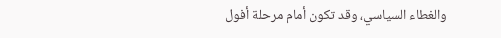والغطاء السياسي، وقد تكون أمام مرحلة أفول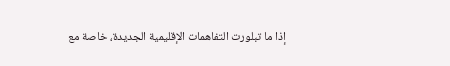إذا ما تبلورت التفاهمات الإقليمية الجديدة، خاصة مع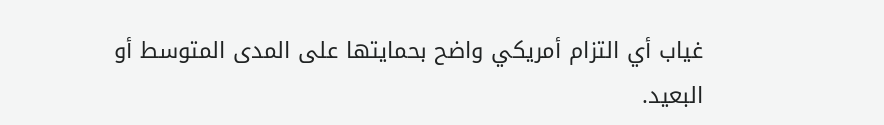غياب أي التزام أمريكي واضح بحمايتها على المدى المتوسط أو البعيد.